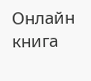Онлайн книга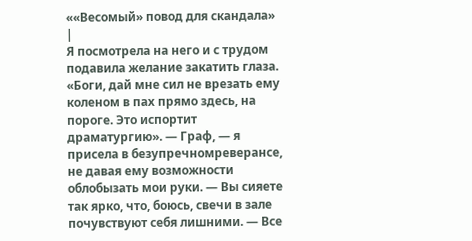««Весомый» повод для скандала»
|
Я посмотрела на него и с трудом подавила желание закатить глаза. «Боги, дай мне сил не врезать ему коленом в пах прямо здесь, на пороге. Это испортит драматургию». — Граф, — я присела в безупречномреверансе, не давая ему возможности облобызать мои руки. — Вы сияете так ярко, что, боюсь, свечи в зале почувствуют себя лишними. — Все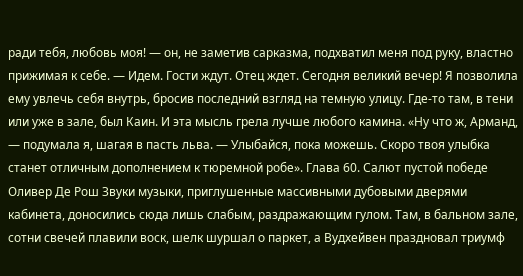ради тебя, любовь моя! — он, не заметив сарказма, подхватил меня под руку, властно прижимая к себе. — Идем. Гости ждут. Отец ждет. Сегодня великий вечер! Я позволила ему увлечь себя внутрь, бросив последний взгляд на темную улицу. Где-то там, в тени или уже в зале, был Каин. И эта мысль грела лучше любого камина. «Ну что ж, Арманд, — подумала я, шагая в пасть льва. — Улыбайся, пока можешь. Скоро твоя улыбка станет отличным дополнением к тюремной робе». Глава 60. Салют пустой победе Оливер Де Рош Звуки музыки, приглушенные массивными дубовыми дверями кабинета, доносились сюда лишь слабым, раздражающим гулом. Там, в бальном зале, сотни свечей плавили воск, шелк шуршал о паркет, а Вудхейвен праздновал триумф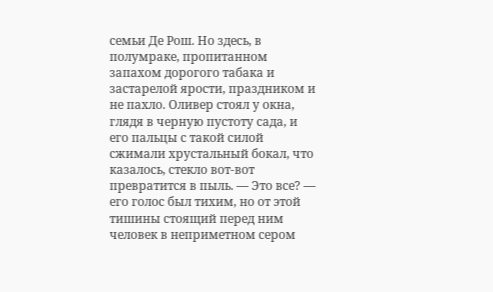семьи Де Рош. Но здесь, в полумраке, пропитанном запахом дорогого табака и застарелой ярости, праздником и не пахло. Оливер стоял у окна, глядя в черную пустоту сада, и его пальцы с такой силой сжимали хрустальный бокал, что казалось, стекло вот-вот превратится в пыль. — Это все? — его голос был тихим, но от этой тишины стоящий перед ним человек в неприметном сером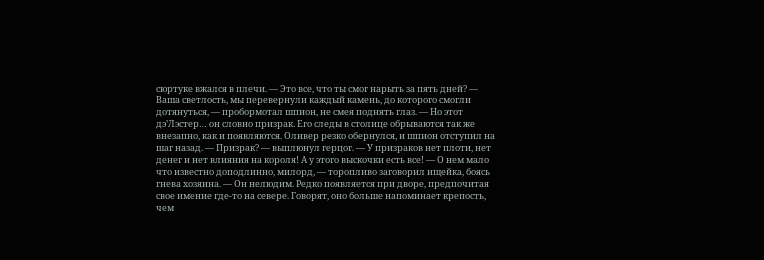сюртуке вжался в плечи. — Это все, что ты смог нарыть за пять дней? — Ваша светлость, мы перевернули каждый камень, до которого смогли дотянуться, — пробормотал шпион, не смея поднять глаз. — Но этот дэ’Лэстер… он словно призрак. Его следы в столице обрываются так же внезапно, как и появляются. Оливер резко обернулся, и шпион отступил на шаг назад. — Призрак? — выплюнул герцог. — У призраков нет плоти, нет денег и нет влияния на короля! А у этого выскочки есть все! — О нем мало что известно доподлинно, милорд, — торопливо заговорил ищейка, боясь гнева хозяина. — Он нелюдим. Редко появляется при дворе, предпочитая свое имение где-то на севере. Говорят, оно больше напоминает крепость, чем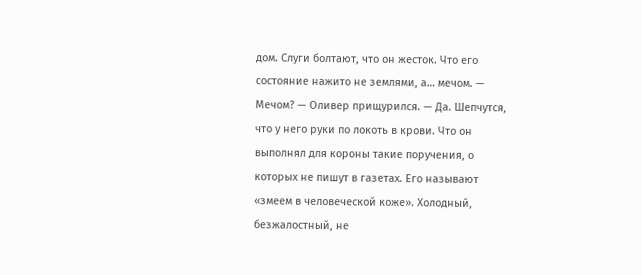дом. Слуги болтают, что он жесток. Что его состояние нажито не землями, а… мечом. — Мечом? — Оливер прищурился. — Да. Шепчутся, что у него руки по локоть в крови. Что он выполнял для короны такие поручения, о которых не пишут в газетах. Его называют «змеем в человеческой коже». Холодный, безжалостный, не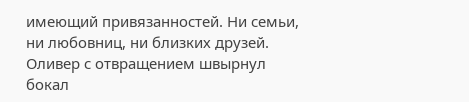имеющий привязанностей. Ни семьи, ни любовниц, ни близких друзей. Оливер с отвращением швырнул бокал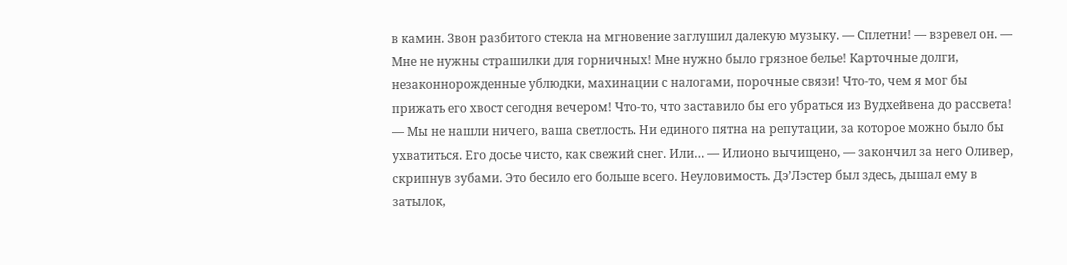в камин. Звон разбитого стекла на мгновение заглушил далекую музыку. — Сплетни! — взревел он. — Мне не нужны страшилки для горничных! Мне нужно было грязное белье! Карточные долги, незаконнорожденные ублюдки, махинации с налогами, порочные связи! Что-то, чем я мог бы прижать его хвост сегодня вечером! Что-то, что заставило бы его убраться из Вудхейвена до рассвета! — Мы не нашли ничего, ваша светлость. Ни единого пятна на репутации, за которое можно было бы ухватиться. Его досье чисто, как свежий снег. Или… — Илионо вычищено, — закончил за него Оливер, скрипнув зубами. Это бесило его больше всего. Неуловимость. Дэ’Лэстер был здесь, дышал ему в затылок,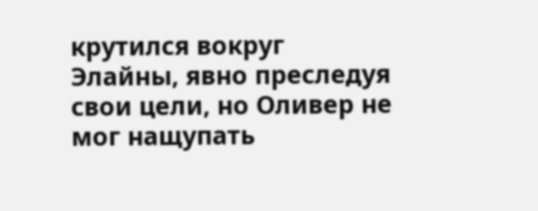крутился вокруг Элайны, явно преследуя свои цели, но Оливер не мог нащупать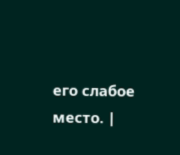его слабое место. |